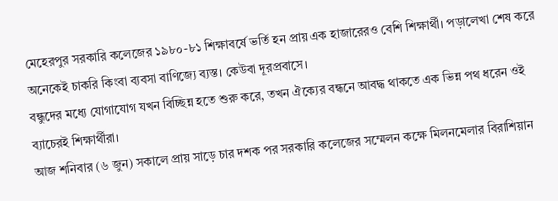মেহেরপুর সরকারি কলেজের ১৯৮০-৮১ শিক্ষাবর্ষে ভর্তি হন প্রায় এক হাজারেরও বেশি শিক্ষার্থী। পড়ালেখা শেষ করে অনেকেই চাকরি কিংবা ব্যবসা বাণিজ্যে ব্যস্ত। কেউবা দূরপ্রবাসে।
বন্ধুদের মধ্যে যোগাযোগ যখন বিচ্ছিন্ন হতে শুরু করে, তখন ঐক্যের বন্ধনে আবদ্ধ থাকতে এক ভিন্ন পথ ধরেন ওই ব্যাচেরই শিক্ষার্থীরা।
আজ শনিবার (৬ জুন) সকালে প্রায় সাড়ে চার দশক পর সরকারি কলেজের সম্মেলন কক্ষে মিলনমেলার বিরাশিয়ান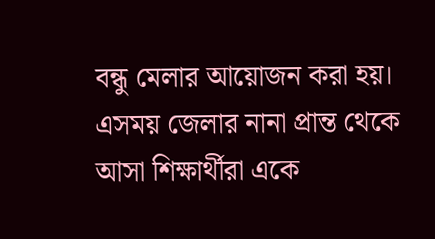বন্ধু মেলার আয়োজন করা হয়। এসময় জেলার নানা প্রান্ত থেকে আসা শিক্ষার্থীরা একে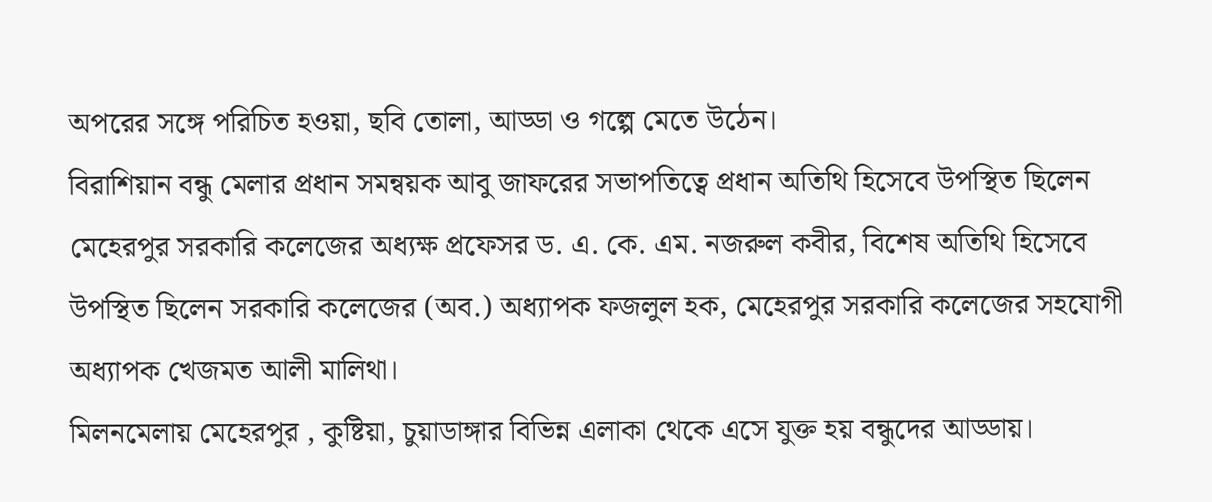অপরের সঙ্গে পরিচিত হওয়া, ছবি তোলা, আড্ডা ও গল্পে মেতে উঠেন।
বিরাশিয়ান বন্ধু মেলার প্রধান সমন্বয়ক আবু জাফরের সভাপতিত্বে প্রধান অতিথি হিসেবে উপস্থিত ছিলেন মেহেরপুর সরকারি কলেজের অধ্যক্ষ প্রফেসর ড. এ. কে. এম. নজরুল কবীর, বিশেষ অতিথি হিসেবে উপস্থিত ছিলেন সরকারি কলেজের (অব.) অধ্যাপক ফজলুল হক, মেহেরপুর সরকারি কলেজের সহযোগী অধ্যাপক খেজমত আলী মালিথা।
মিলনমেলায় মেহেরপুর , কুষ্টিয়া, চুয়াডাঙ্গার বিভিন্ন এলাকা থেকে এসে যুক্ত হয় বন্ধুদের আড্ডায়।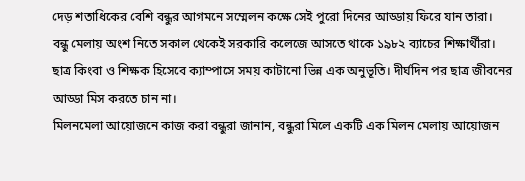দেড় শতাধিকের বেশি বন্ধুর আগমনে সম্মেলন কক্ষে সেই পুরো দিনের আড্ডায় ফিরে যান তারা।
বন্ধু মেলায় অংশ নিতে সকাল থেকেই সরকারি কলেজে আসতে থাকে ১৯৮২ ব্যাচের শিক্ষার্থীরা।
ছাত্র কিংবা ও শিক্ষক হিসেবে ক্যাম্পাসে সময় কাটানো ভিন্ন এক অনুভূতি। দীর্ঘদিন পর ছাত্র জীবনের আড্ডা মিস করতে চান না।
মিলনমেলা আয়োজনে কাজ করা বন্ধুরা জানান, বন্ধুরা মিলে একটি এক মিলন মেলায় আয়োজন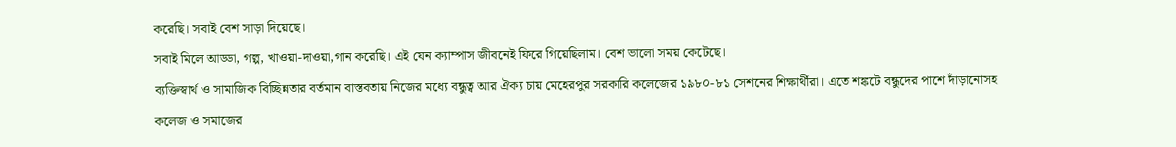করেছি। সবাই বেশ সাড়া দিয়েছে।
সবাই মিলে আড্ডা, গল্প, খাওয়া-দাওয়া,গান করেছি। এই যেন ক্যাম্পাস জীবনেই ফিরে গিয়েছিলাম। বেশ ভালো সময় কেটেছে।
ব্যক্তিস্বার্থ ও সামাজিক বিচ্ছিন্নতার বর্তমান বাস্তবতায় নিজের মধ্যে বন্ধুত্ব আর ঐক্য চায় মেহেরপুর সরকারি কলেজের ১৯৮০-৮১ সেশনের শিক্ষার্থীরা। এতে শঙ্কটে বন্ধুদের পাশে দাঁড়ানোসহ কলেজ ও সমাজের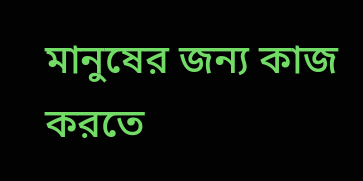মানুষের জন্য কাজ করতে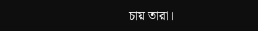চায় তারা।